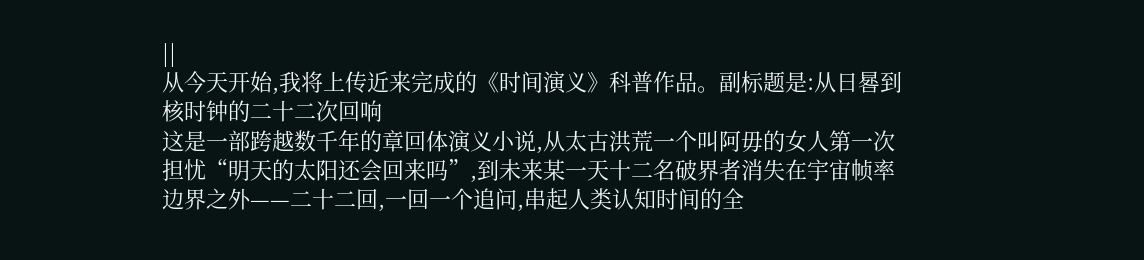||
从今天开始,我将上传近来完成的《时间演义》科普作品。副标题是:从日晷到核时钟的二十二次回响
这是一部跨越数千年的章回体演义小说,从太古洪荒一个叫阿毋的女人第一次担忧“明天的太阳还会回来吗”,到未来某一天十二名破界者消失在宇宙帧率边界之外——二十二回,一回一个追问,串起人类认知时间的全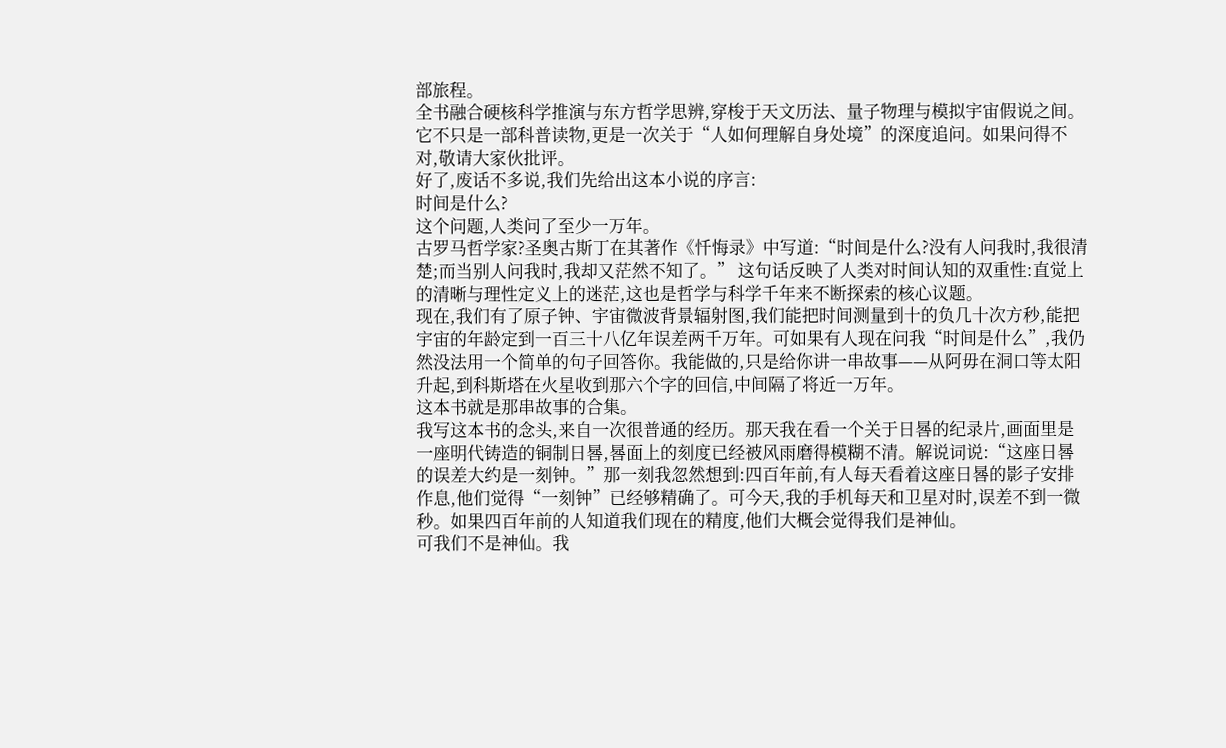部旅程。
全书融合硬核科学推演与东方哲学思辨,穿梭于天文历法、量子物理与模拟宇宙假说之间。它不只是一部科普读物,更是一次关于“人如何理解自身处境”的深度追问。如果问得不对,敬请大家伙批评。
好了,废话不多说,我们先给出这本小说的序言:
时间是什么?
这个问题,人类问了至少一万年。
古罗马哲学家?圣奥古斯丁在其著作《忏悔录》中写道:“时间是什么?没有人问我时,我很清楚;而当别人问我时,我却又茫然不知了。” 这句话反映了人类对时间认知的双重性:直觉上的清晰与理性定义上的迷茫,这也是哲学与科学千年来不断探索的核心议题。
现在,我们有了原子钟、宇宙微波背景辐射图,我们能把时间测量到十的负几十次方秒,能把宇宙的年龄定到一百三十八亿年误差两千万年。可如果有人现在问我“时间是什么”,我仍然没法用一个简单的句子回答你。我能做的,只是给你讲一串故事——从阿毋在洞口等太阳升起,到科斯塔在火星收到那六个字的回信,中间隔了将近一万年。
这本书就是那串故事的合集。
我写这本书的念头,来自一次很普通的经历。那天我在看一个关于日晷的纪录片,画面里是一座明代铸造的铜制日晷,晷面上的刻度已经被风雨磨得模糊不清。解说词说:“这座日晷的误差大约是一刻钟。”那一刻我忽然想到:四百年前,有人每天看着这座日晷的影子安排作息,他们觉得“一刻钟”已经够精确了。可今天,我的手机每天和卫星对时,误差不到一微秒。如果四百年前的人知道我们现在的精度,他们大概会觉得我们是神仙。
可我们不是神仙。我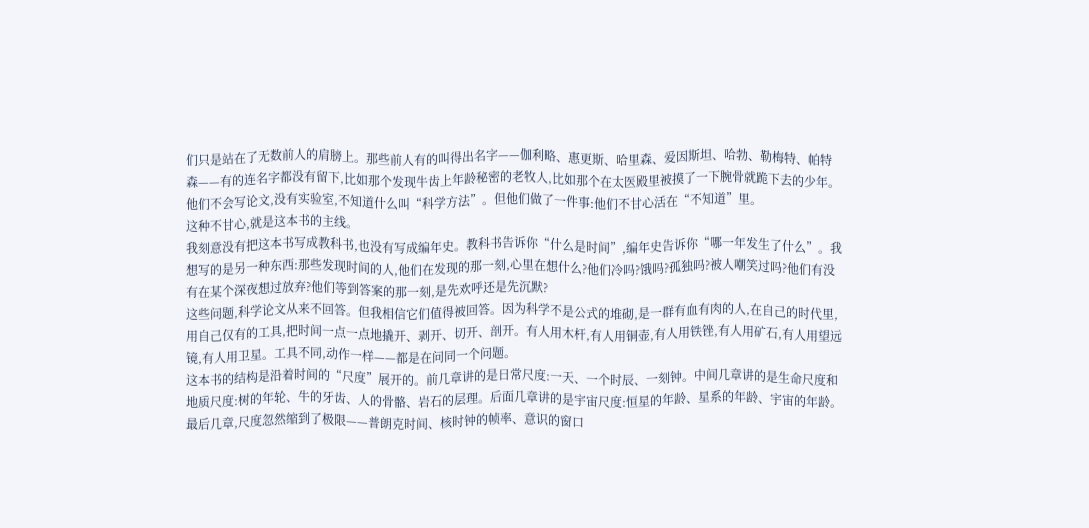们只是站在了无数前人的肩膀上。那些前人有的叫得出名字——伽利略、惠更斯、哈里森、爱因斯坦、哈勃、勒梅特、帕特森——有的连名字都没有留下,比如那个发现牛齿上年龄秘密的老牧人,比如那个在太医殿里被摸了一下腕骨就跪下去的少年。他们不会写论文,没有实验室,不知道什么叫“科学方法”。但他们做了一件事:他们不甘心活在“不知道”里。
这种不甘心,就是这本书的主线。
我刻意没有把这本书写成教科书,也没有写成编年史。教科书告诉你“什么是时间”,编年史告诉你“哪一年发生了什么”。我想写的是另一种东西:那些发现时间的人,他们在发现的那一刻,心里在想什么?他们冷吗?饿吗?孤独吗?被人嘲笑过吗?他们有没有在某个深夜想过放弃?他们等到答案的那一刻,是先欢呼还是先沉默?
这些问题,科学论文从来不回答。但我相信它们值得被回答。因为科学不是公式的堆砌,是一群有血有肉的人,在自己的时代里,用自己仅有的工具,把时间一点一点地撬开、剥开、切开、剖开。有人用木杆,有人用铜壶,有人用铁锉,有人用矿石,有人用望远镜,有人用卫星。工具不同,动作一样——都是在问同一个问题。
这本书的结构是沿着时间的“尺度”展开的。前几章讲的是日常尺度:一天、一个时辰、一刻钟。中间几章讲的是生命尺度和地质尺度:树的年轮、牛的牙齿、人的骨骼、岩石的层理。后面几章讲的是宇宙尺度:恒星的年龄、星系的年龄、宇宙的年龄。最后几章,尺度忽然缩到了极限——普朗克时间、核时钟的帧率、意识的窗口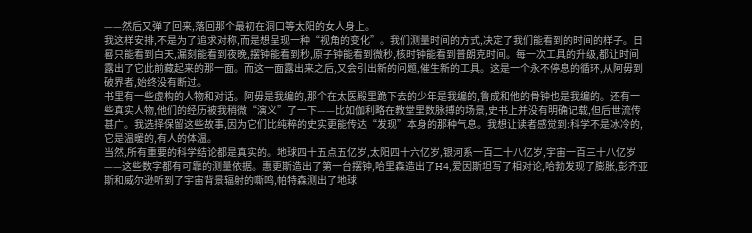——然后又弹了回来,落回那个最初在洞口等太阳的女人身上。
我这样安排,不是为了追求对称,而是想呈现一种“视角的变化”。我们测量时间的方式,决定了我们能看到的时间的样子。日晷只能看到白天,漏刻能看到夜晚,摆钟能看到秒,原子钟能看到微秒,核时钟能看到普朗克时间。每一次工具的升级,都让时间露出了它此前藏起来的那一面。而这一面露出来之后,又会引出新的问题,催生新的工具。这是一个永不停息的循环,从阿毋到破界者,始终没有断过。
书里有一些虚构的人物和对话。阿毋是我编的,那个在太医殿里跪下去的少年是我编的,鲁成和他的骨钟也是我编的。还有一些真实人物,他们的经历被我稍微“演义”了一下——比如伽利略在教堂里数脉搏的场景,史书上并没有明确记载,但后世流传甚广。我选择保留这些故事,因为它们比纯粹的史实更能传达“发现”本身的那种气息。我想让读者感觉到:科学不是冰冷的,它是温暖的,有人的体温。
当然,所有重要的科学结论都是真实的。地球四十五点五亿岁,太阳四十六亿岁,银河系一百二十八亿岁,宇宙一百三十八亿岁——这些数字都有可靠的测量依据。惠更斯造出了第一台摆钟,哈里森造出了H4,爱因斯坦写了相对论,哈勃发现了膨胀,彭齐亚斯和威尔逊听到了宇宙背景辐射的嘶鸣,帕特森测出了地球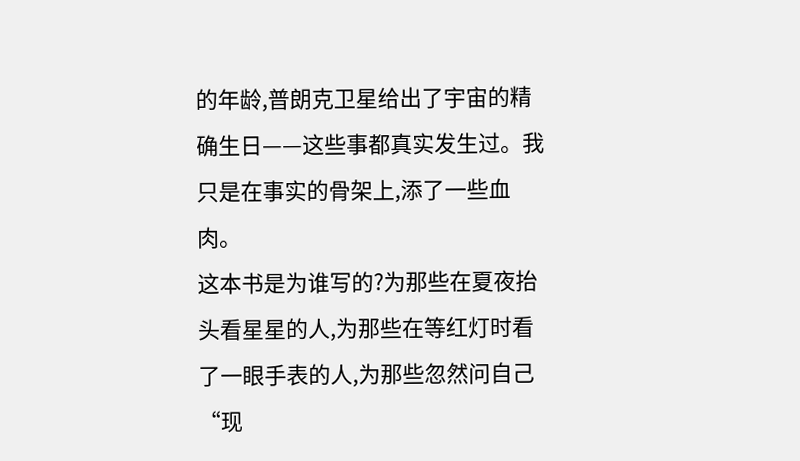的年龄,普朗克卫星给出了宇宙的精确生日——这些事都真实发生过。我只是在事实的骨架上,添了一些血肉。
这本书是为谁写的?为那些在夏夜抬头看星星的人,为那些在等红灯时看了一眼手表的人,为那些忽然问自己“现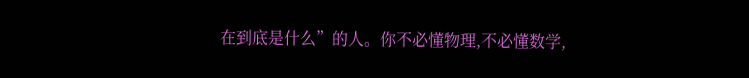在到底是什么”的人。你不必懂物理,不必懂数学,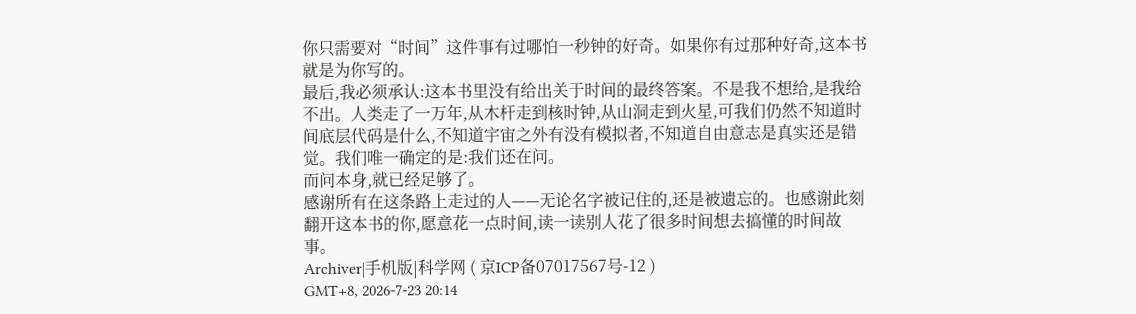你只需要对“时间”这件事有过哪怕一秒钟的好奇。如果你有过那种好奇,这本书就是为你写的。
最后,我必须承认:这本书里没有给出关于时间的最终答案。不是我不想给,是我给不出。人类走了一万年,从木杆走到核时钟,从山洞走到火星,可我们仍然不知道时间底层代码是什么,不知道宇宙之外有没有模拟者,不知道自由意志是真实还是错觉。我们唯一确定的是:我们还在问。
而问本身,就已经足够了。
感谢所有在这条路上走过的人——无论名字被记住的,还是被遗忘的。也感谢此刻翻开这本书的你,愿意花一点时间,读一读别人花了很多时间想去搞懂的时间故事。
Archiver|手机版|科学网 ( 京ICP备07017567号-12 )
GMT+8, 2026-7-23 20:14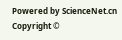Powered by ScienceNet.cn
Copyright ©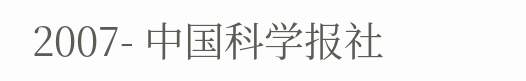2007- 中国科学报社